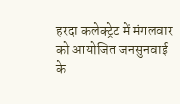हरदा कलेक्ट्रेट में मंगलवार को आयोजित जनसुनवाई के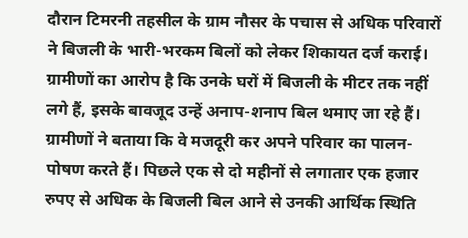दौरान टिमरनी तहसील के ग्राम नौसर के पचास से अधिक परिवारों ने बिजली के भारी-भरकम बिलों को लेकर शिकायत दर्ज कराई। ग्रामीणों का आरोप है कि उनके घरों में बिजली के मीटर तक नहीं लगे हैं, इसके बावजूद उन्हें अनाप-शनाप बिल थमाए जा रहे हैं। ग्रामीणों ने बताया कि वे मजदूरी कर अपने परिवार का पालन-पोषण करते हैं। पिछले एक से दो महीनों से लगातार एक हजार रुपए से अधिक के बिजली बिल आने से उनकी आर्थिक स्थिति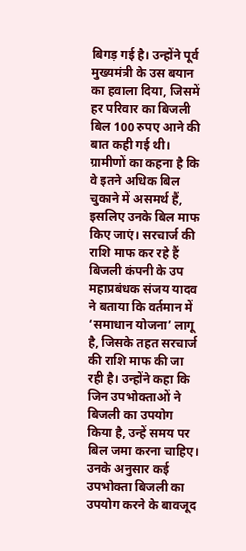बिगड़ गई है। उन्होंने पूर्व मुख्यमंत्री के उस बयान का हवाला दिया, जिसमें हर परिवार का बिजली बिल 100 रुपए आने की बात कही गई थी। ग्रामीणों का कहना है कि वे इतने अधिक बिल चुकाने में असमर्थ हैं, इसलिए उनके बिल माफ किए जाएं। सरचार्ज की राशि माफ कर रहे हैं बिजली कंपनी के उप महाप्रबंधक संजय यादव ने बताया कि वर्तमान में ‘समाधान योजना’ लागू है, जिसके तहत सरचार्ज की राशि माफ की जा रही है। उन्होंने कहा कि जिन उपभोक्ताओं ने बिजली का उपयोग किया है, उन्हें समय पर बिल जमा करना चाहिए। उनके अनुसार कई उपभोक्ता बिजली का उपयोग करने के बावजूद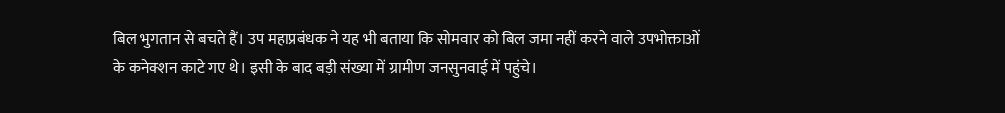बिल भुगतान से बचते हैं। उप महाप्रबंधक ने यह भी बताया कि सोमवार को बिल जमा नहीं करने वाले उपभोक्ताओं के कनेक्शन काटे गए थे। इसी के बाद बड़ी संख्या में ग्रामीण जनसुनवाई में पहुंचे।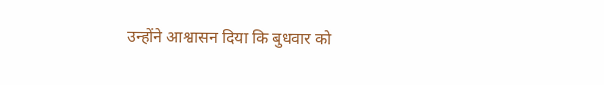उन्होंने आश्वासन दिया कि बुधवार को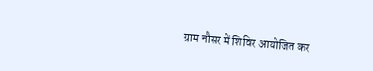ग्राम नौसर में शिविर आयोजित कर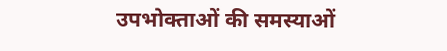उपभोक्ताओं की समस्याओं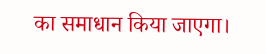का समाधान किया जाएगा।